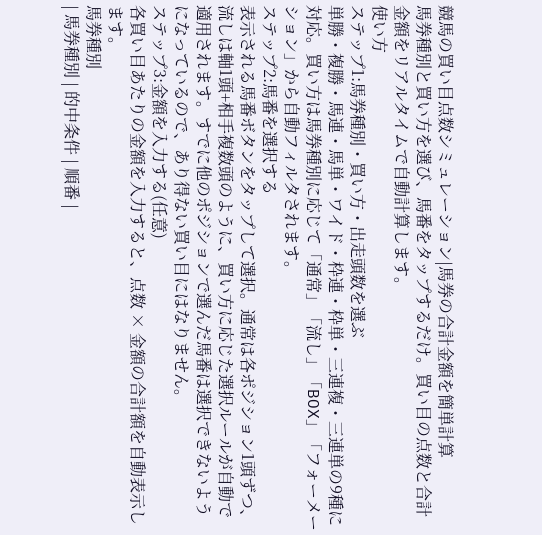競馬の買い目点数シミュレーション|馬券の合計金額を簡単計算
馬券種別と買い方を選び、馬番をタップするだけ。買い目の点数と合計金額をリアルタイムで自動計算します。
使い方
ステップ1:馬券種別・買い方・出走頭数を選ぶ
単勝・複勝・馬連・馬単・ワイド・枠連・枠単・三連複・三連単の9種に対応。買い方は馬券種別に応じて「通常」「流し」「BOX」「フォーメーション」から自動フィルタされます。
ステップ2:馬番を選択する
表示される馬番ボタンをタップして選択。通常は各ポジション1頭ずつ、流しは軸1頭+相手複数頭のように、買い方に応じた選択ルールが自動で適用されます。すでに他のポジションで選んだ馬番は選択できないようになっているので、あり得ない買い目にはなりません。
ステップ3:金額を入力する(任意)
各買い目あたりの金額を入力すると、点数 × 金額の合計額を自動表示します。
馬券種別
| 馬券種別 | 的中条件 | 順番 |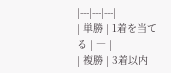|---|---|---|
| 単勝 | 1着を当てる | ― |
| 複勝 | 3着以内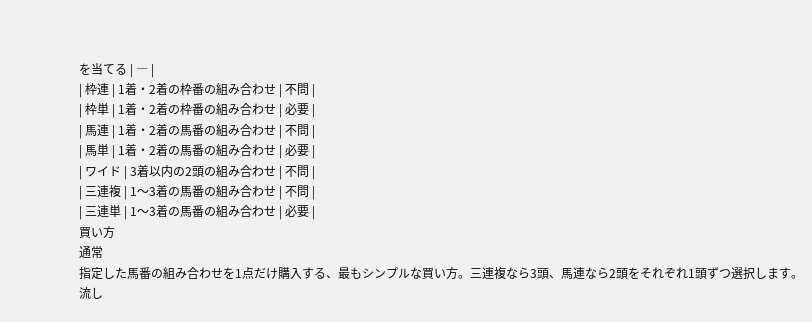を当てる | ― |
| 枠連 | 1着・2着の枠番の組み合わせ | 不問 |
| 枠単 | 1着・2着の枠番の組み合わせ | 必要 |
| 馬連 | 1着・2着の馬番の組み合わせ | 不問 |
| 馬単 | 1着・2着の馬番の組み合わせ | 必要 |
| ワイド | 3着以内の2頭の組み合わせ | 不問 |
| 三連複 | 1〜3着の馬番の組み合わせ | 不問 |
| 三連単 | 1〜3着の馬番の組み合わせ | 必要 |
買い方
通常
指定した馬番の組み合わせを1点だけ購入する、最もシンプルな買い方。三連複なら3頭、馬連なら2頭をそれぞれ1頭ずつ選択します。
流し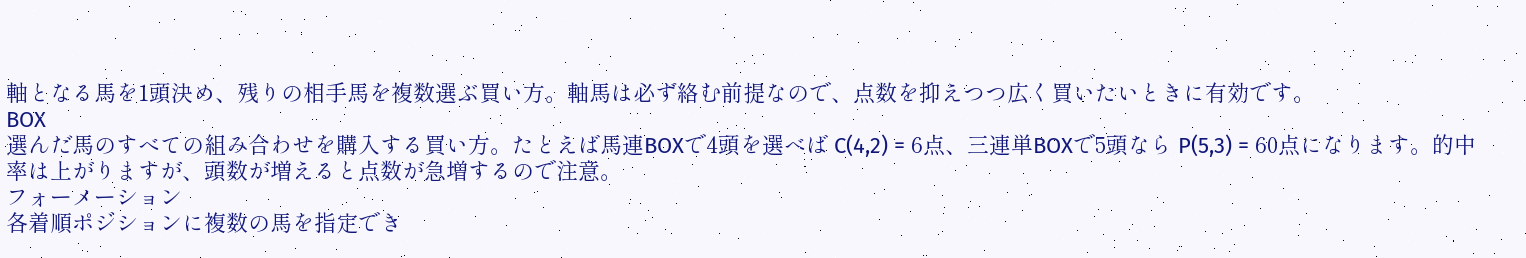軸となる馬を1頭決め、残りの相手馬を複数選ぶ買い方。軸馬は必ず絡む前提なので、点数を抑えつつ広く買いたいときに有効です。
BOX
選んだ馬のすべての組み合わせを購入する買い方。たとえば馬連BOXで4頭を選べば C(4,2) = 6点、三連単BOXで5頭なら P(5,3) = 60点になります。的中率は上がりますが、頭数が増えると点数が急増するので注意。
フォーメーション
各着順ポジションに複数の馬を指定でき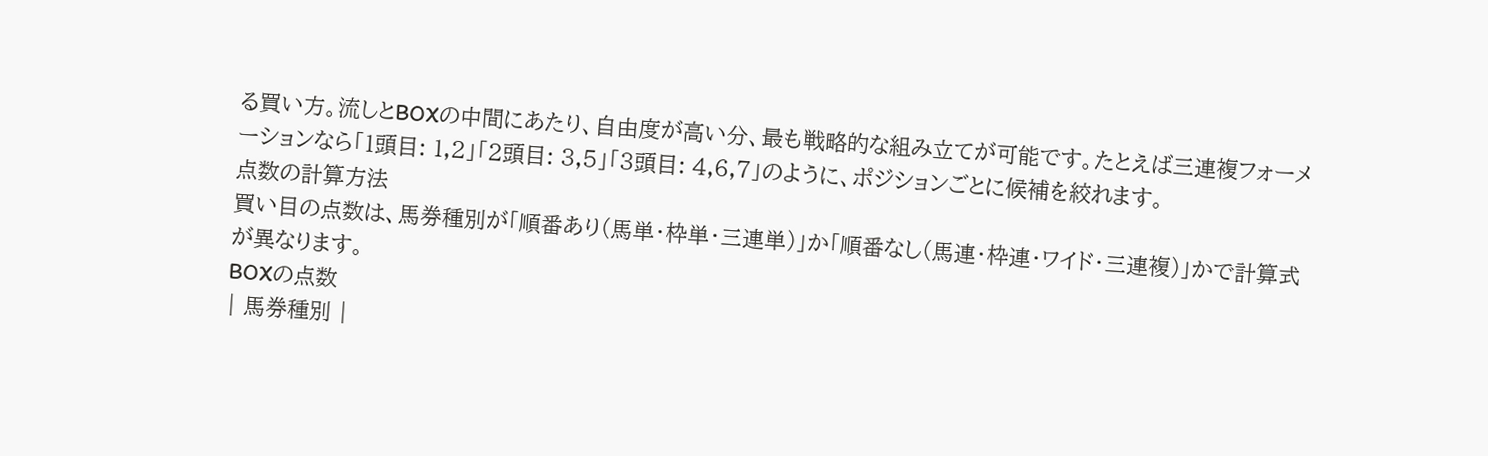る買い方。流しとBOXの中間にあたり、自由度が高い分、最も戦略的な組み立てが可能です。たとえば三連複フォーメーションなら「1頭目: 1,2」「2頭目: 3,5」「3頭目: 4,6,7」のように、ポジションごとに候補を絞れます。
点数の計算方法
買い目の点数は、馬券種別が「順番あり(馬単・枠単・三連単)」か「順番なし(馬連・枠連・ワイド・三連複)」かで計算式が異なります。
BOXの点数
| 馬券種別 |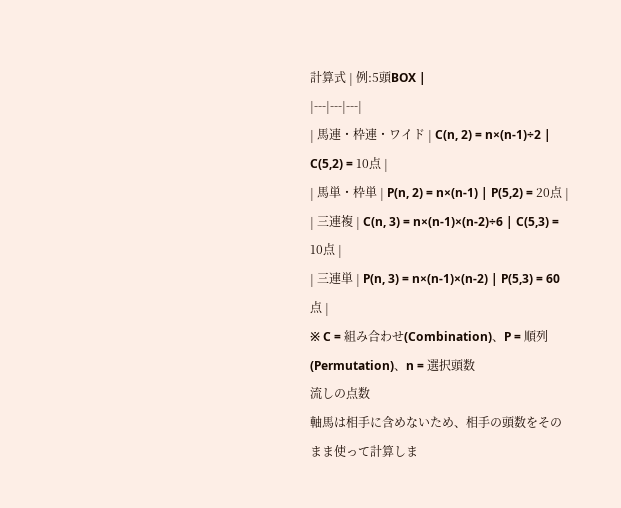計算式 | 例:5頭BOX |
|---|---|---|
| 馬連・枠連・ワイド | C(n, 2) = n×(n-1)÷2 | C(5,2) = 10点 |
| 馬単・枠単 | P(n, 2) = n×(n-1) | P(5,2) = 20点 |
| 三連複 | C(n, 3) = n×(n-1)×(n-2)÷6 | C(5,3) = 10点 |
| 三連単 | P(n, 3) = n×(n-1)×(n-2) | P(5,3) = 60点 |
※ C = 組み合わせ(Combination)、P = 順列(Permutation)、n = 選択頭数
流しの点数
軸馬は相手に含めないため、相手の頭数をそのまま使って計算しま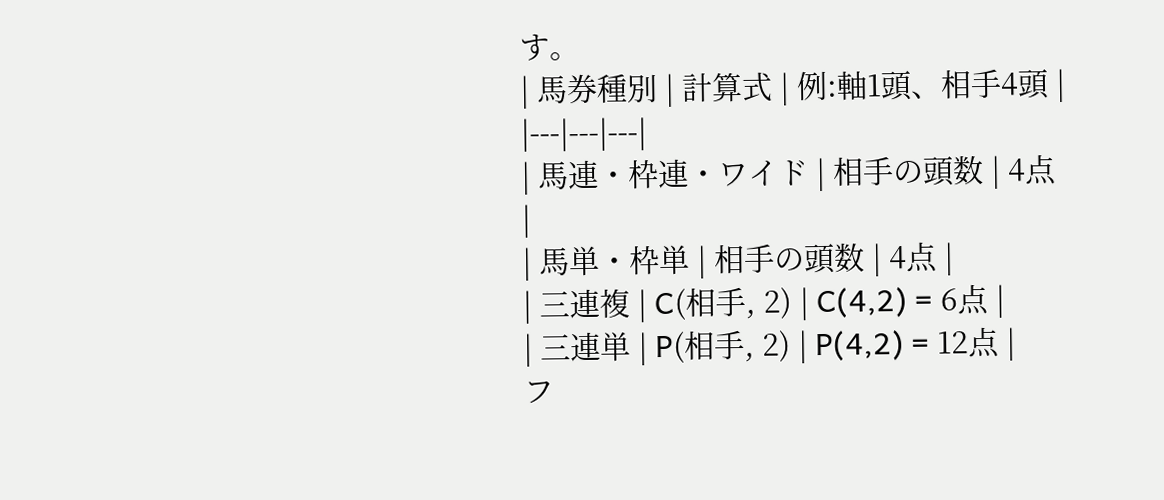す。
| 馬券種別 | 計算式 | 例:軸1頭、相手4頭 |
|---|---|---|
| 馬連・枠連・ワイド | 相手の頭数 | 4点 |
| 馬単・枠単 | 相手の頭数 | 4点 |
| 三連複 | C(相手, 2) | C(4,2) = 6点 |
| 三連単 | P(相手, 2) | P(4,2) = 12点 |
フ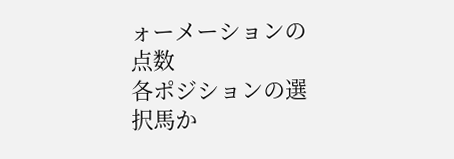ォーメーションの点数
各ポジションの選択馬か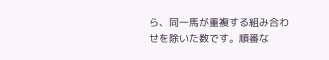ら、同一馬が重複する組み合わせを除いた数です。順番な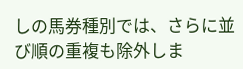しの馬券種別では、さらに並び順の重複も除外しま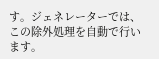す。ジェネレーターでは、この除外処理を自動で行います。